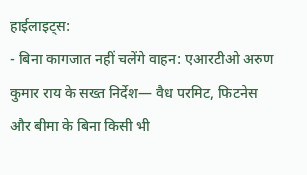हाईलाइट्स:
- बिना कागजात नहीं चलेंगे वाहन: एआरटीओ अरुण कुमार राय के सख्त निर्देश— वैध परमिट, फिटनेस और बीमा के बिना किसी भी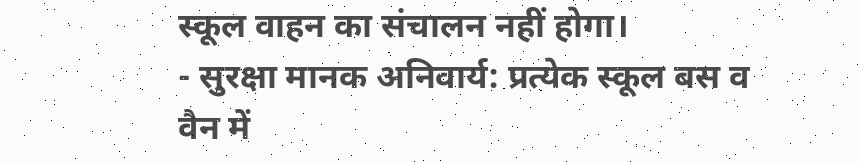स्कूल वाहन का संचालन नहीं होगा।
- सुरक्षा मानक अनिवार्य: प्रत्येक स्कूल बस व वैन में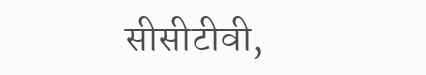सीसीटीवी,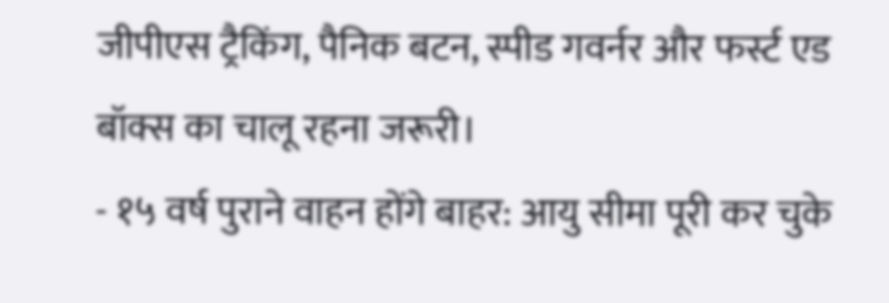जीपीएस ट्रैकिंग, पैनिक बटन, स्पीड गवर्नर और फर्स्ट एड बॉक्स का चालू रहना जरूरी।
- १५ वर्ष पुराने वाहन होंगे बाहर: आयु सीमा पूरी कर चुके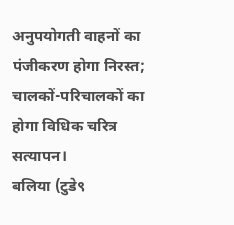अनुपयोगती वाहनों का पंजीकरण होगा निरस्त; चालकों-परिचालकों का होगा विधिक चरित्र सत्यापन।
बलिया (टुडे९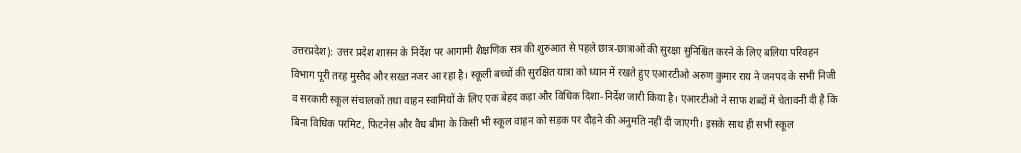उत्तरप्रदेश): उत्तर प्रदेश शासन के निर्देश पर आगामी शैक्षणिक सत्र की शुरुआत से पहले छात्र-छात्राओं की सुरक्षा सुनिश्चित करने के लिए बलिया परिवहन विभाग पूरी तरह मुस्तैद और सख्त नजर आ रहा है। स्कूली बच्चों की सुरक्षित यात्रा को ध्यान में रखते हुए एआरटीओ अरुण कुमार राय ने जनपद के सभी निजी व सरकारी स्कूल संचालकों तथा वाहन स्वामियों के लिए एक बेहद कड़ा और विधिक दिशा-निर्देश जारी किया है। एआरटीओ ने साफ शब्दों में चेतावनी दी है कि बिना विधिक परमिट, फिटनेस और वैध बीमा के किसी भी स्कूल वाहन को सड़क पर दौड़ने की अनुमति नहीं दी जाएगी। इसके साथ ही सभी स्कूल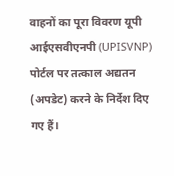वाहनों का पूरा विवरण यूपी आईएसवीएनपी (UPISVNP) पोर्टल पर तत्काल अद्यतन (अपडेट) करने के निर्देश दिए गए हैं।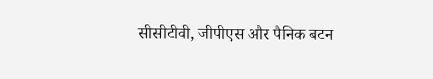सीसीटीवी, जीपीएस और पैनिक बटन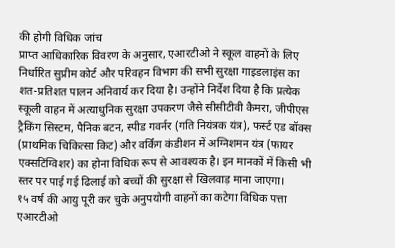की होगी विधिक जांच
प्राप्त आधिकारिक विवरण के अनुसार, एआरटीओ ने स्कूल वाहनों के लिए निर्धारित सुप्रीम कोर्ट और परिवहन विभाग की सभी सुरक्षा गाइडलाइंस का शत-प्रतिशत पालन अनिवार्य कर दिया है। उन्होंने निर्देश दिया है कि प्रत्येक स्कूली वाहन में अत्याधुनिक सुरक्षा उपकरण जैसे सीसीटीवी कैमरा, जीपीएस ट्रैकिंग सिस्टम, पैनिक बटन, स्पीड गवर्नर (गति नियंत्रक यंत्र), फर्स्ट एड बॉक्स (प्राथमिक चिकित्सा किट) और वर्किंग कंडीशन में अग्निशमन यंत्र (फायर एक्सटिंग्विशर) का होना विधिक रूप से आवश्यक है। इन मानकों में किसी भी स्तर पर पाई गई ढिलाई को बच्चों की सुरक्षा से खिलवाड़ माना जाएगा।
१५ वर्ष की आयु पूरी कर चुके अनुपयोगी वाहनों का कटेगा विधिक पत्ता
एआरटीओ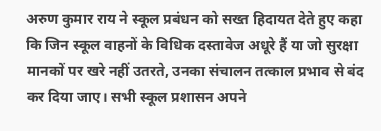अरुण कुमार राय ने स्कूल प्रबंधन को सख्त हिदायत देते हुए कहा कि जिन स्कूल वाहनों के विधिक दस्तावेज अधूरे हैं या जो सुरक्षा मानकों पर खरे नहीं उतरते, उनका संचालन तत्काल प्रभाव से बंद कर दिया जाए। सभी स्कूल प्रशासन अपने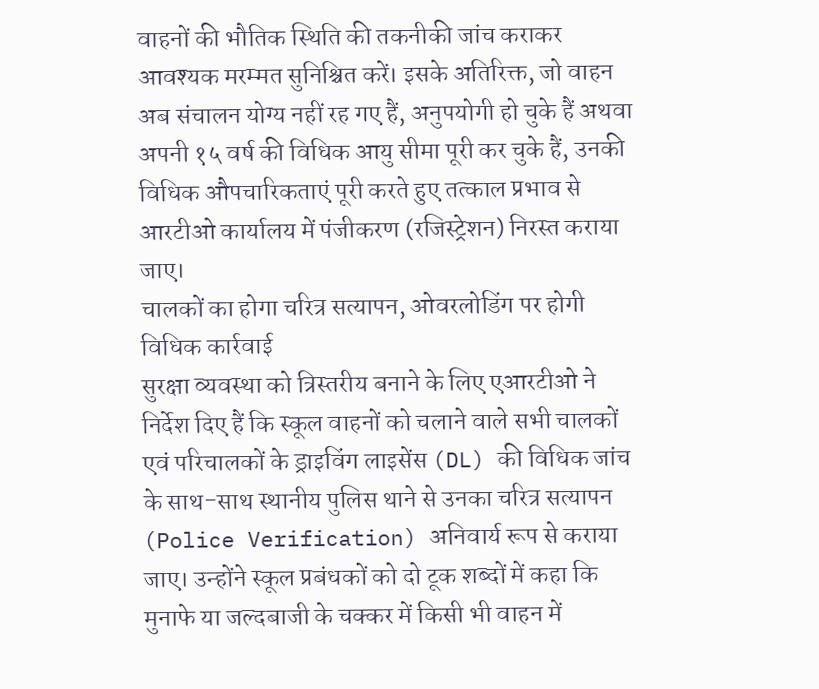वाहनों की भौतिक स्थिति की तकनीकी जांच कराकर आवश्यक मरम्मत सुनिश्चित करें। इसके अतिरिक्त, जो वाहन अब संचालन योग्य नहीं रह गए हैं, अनुपयोगी हो चुके हैं अथवा अपनी १५ वर्ष की विधिक आयु सीमा पूरी कर चुके हैं, उनकी विधिक औपचारिकताएं पूरी करते हुए तत्काल प्रभाव से आरटीओ कार्यालय में पंजीकरण (रजिस्ट्रेशन) निरस्त कराया जाए।
चालकों का होगा चरित्र सत्यापन, ओवरलोडिंग पर होगी विधिक कार्रवाई
सुरक्षा व्यवस्था को त्रिस्तरीय बनाने के लिए एआरटीओ ने निर्देश दिए हैं कि स्कूल वाहनों को चलाने वाले सभी चालकों एवं परिचालकों के ड्राइविंग लाइसेंस (DL) की विधिक जांच के साथ-साथ स्थानीय पुलिस थाने से उनका चरित्र सत्यापन (Police Verification) अनिवार्य रूप से कराया जाए। उन्होंने स्कूल प्रबंधकों को दो टूक शब्दों में कहा कि मुनाफे या जल्दबाजी के चक्कर में किसी भी वाहन में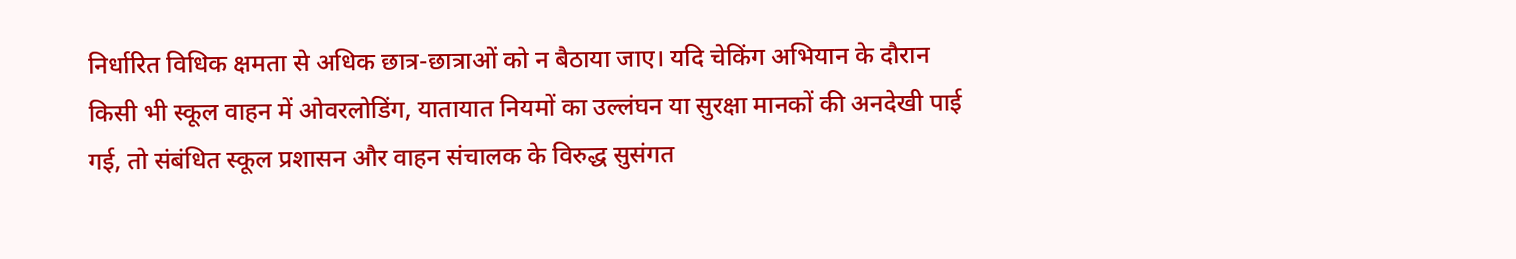निर्धारित विधिक क्षमता से अधिक छात्र-छात्राओं को न बैठाया जाए। यदि चेकिंग अभियान के दौरान किसी भी स्कूल वाहन में ओवरलोडिंग, यातायात नियमों का उल्लंघन या सुरक्षा मानकों की अनदेखी पाई गई, तो संबंधित स्कूल प्रशासन और वाहन संचालक के विरुद्ध सुसंगत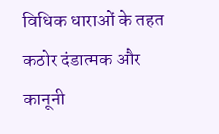विधिक धाराओं के तहत कठोर दंडात्मक और कानूनी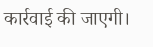कार्रवाई की जाएगी।